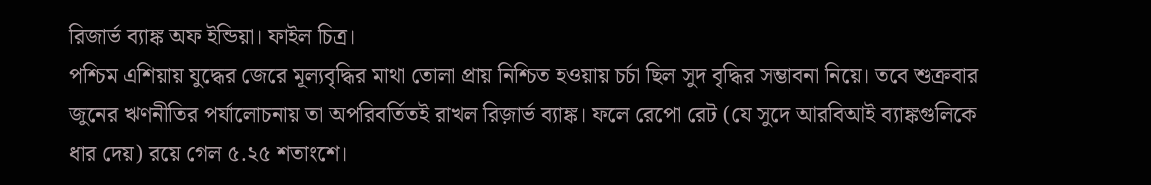রিজার্ভ ব্যাঙ্ক অফ ইন্ডিয়া। ফাইল চিত্র।
পশ্চিম এশিয়ায় যুদ্ধের জেরে মূল্যবৃদ্ধির মাথা তোলা প্রায় নিশ্চিত হওয়ায় চর্চা ছিল সুদ বৃদ্ধির সম্ভাবনা নিয়ে। তবে শুক্রবার জুনের ঋণনীতির পর্যালোচনায় তা অপরিবর্তিতই রাখল রিজ়ার্ভ ব্যাঙ্ক। ফলে রেপো রেট (যে সুদে আরবিআই ব্যাঙ্কগুলিকে ধার দেয়) রয়ে গেল ৫.২৫ শতাংশে।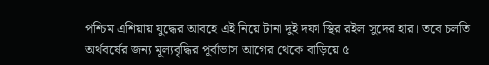পশ্চিম এশিয়ায় যুদ্ধের আবহে এই নিয়ে টানা দুই দফা স্থির রইল সুদের হার। তবে চলতি অর্থবর্ষের জন্য মূল্যবৃদ্ধির পূর্বাভাস আগের থেকে বাড়িয়ে ৫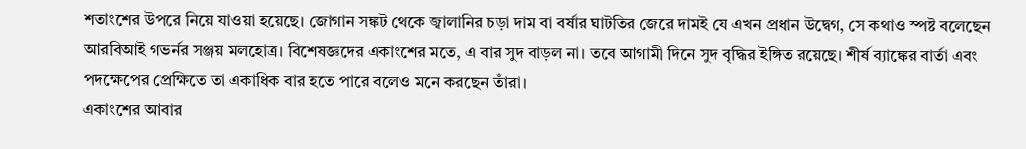শতাংশের উপরে নিয়ে যাওয়া হয়েছে। জোগান সঙ্কট থেকে জ্বালানির চড়া দাম বা বর্ষার ঘাটতির জেরে দামই যে এখন প্রধান উদ্বেগ, সে কথাও স্পষ্ট বলেছেন আরবিআই গভর্নর সঞ্জয় মলহোত্র। বিশেষজ্ঞদের একাংশের মতে, এ বার সুদ বাড়ল না। তবে আগামী দিনে সুদ বৃদ্ধির ইঙ্গিত রয়েছে। শীর্ষ ব্যাঙ্কের বার্তা এবং পদক্ষেপের প্রেক্ষিতে তা একাধিক বার হতে পারে বলেও মনে করছেন তাঁরা।
একাংশের আবার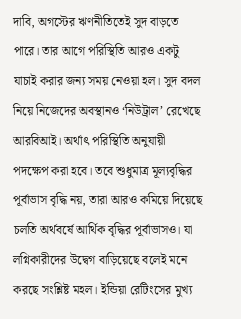দাবি, অগস্টের ঋণনীতিতেই সুদ বাড়তে পারে। তার আগে পরিস্থিতি আরও একটু যাচাই করার জন্য সময় নেওয়া হল। সুদ বদল নিয়ে নিজেদের অবস্থানও ‘নিউট্রাল’ রেখেছে আরবিআই। অর্থাৎ পরিস্থিতি অনুযায়ী পদক্ষেপ করা হবে। তবে শুধুমাত্র মূল্যবৃদ্ধির পূর্বাভাস বৃদ্ধি নয়, তারা আরও কমিয়ে দিয়েছে চলতি অর্থবর্ষে আর্থিক বৃদ্ধির পূর্বাভাসও। যা লগ্নিকারীদের উদ্বেগ বাড়িয়েছে বলেই মনে করছে সংশ্লিষ্ট মহল। ইন্ডিয়া রেটিংসের মুখ্য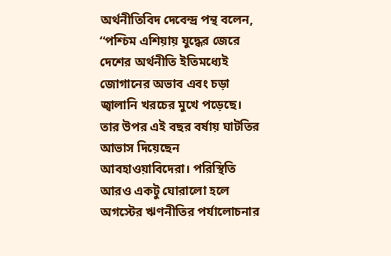অর্থনীতিবিদ দেবেন্দ্র পন্থ বলেন, ‘‘পশ্চিম এশিয়ায় যুদ্ধের জেরে দেশের অর্থনীতি ইতিমধ্যেই জোগানের অভাব এবং চড়া জ্বালানি খরচের মুখে পড়েছে। তার উপর এই বছর বর্ষায় ঘাটতির আভাস দিয়েছেন আবহাওয়াবিদেরা। পরিস্থিতি আরও একটু ঘোরালো হলে অগস্টের ঋণনীতির পর্যালোচনার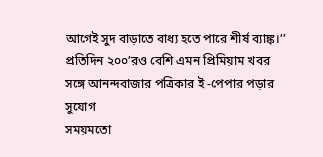আগেই সুদ বাড়াতে বাধ্য হতে পারে শীর্ষ ব্যাঙ্ক।’’
প্রতিদিন ২০০’রও বেশি এমন প্রিমিয়াম খবর
সঙ্গে আনন্দবাজার পত্রিকার ই -পেপার পড়ার সুযোগ
সময়মতো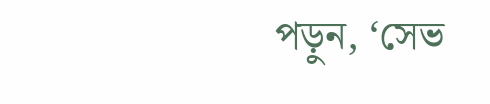পড়ুন, ‘সেভ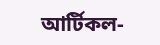আর্টিকল-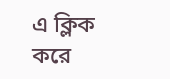এ ক্লিক করে